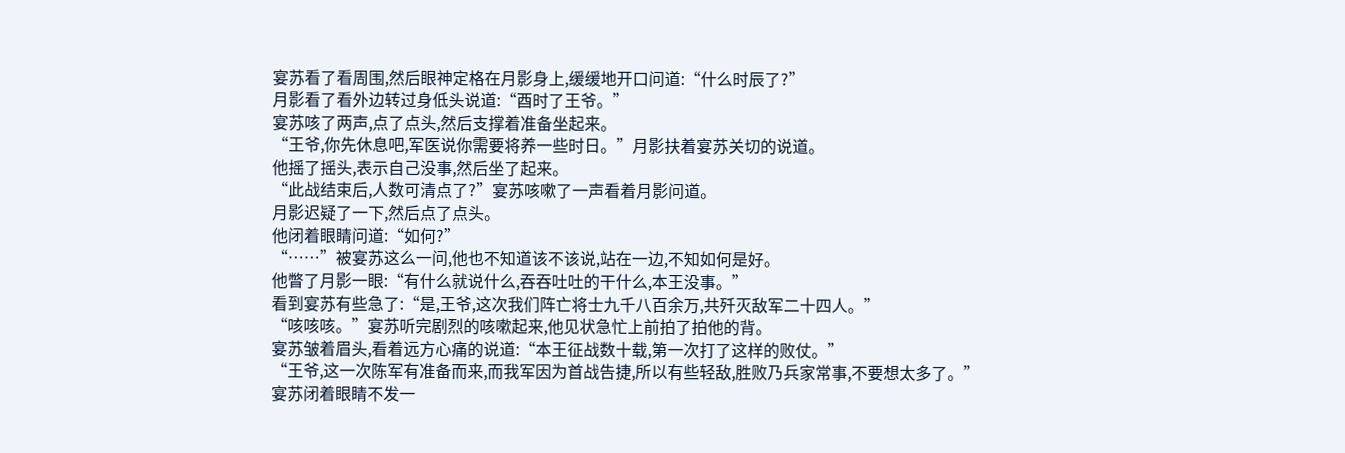宴苏看了看周围,然后眼神定格在月影身上,缓缓地开口问道:“什么时辰了?”
月影看了看外边转过身低头说道:“酉时了王爷。”
宴苏咳了两声,点了点头,然后支撑着准备坐起来。
“王爷,你先休息吧,军医说你需要将养一些时日。”月影扶着宴苏关切的说道。
他摇了摇头,表示自己没事,然后坐了起来。
“此战结束后,人数可清点了?”宴苏咳嗽了一声看着月影问道。
月影迟疑了一下,然后点了点头。
他闭着眼睛问道:“如何?”
“……”被宴苏这么一问,他也不知道该不该说,站在一边,不知如何是好。
他瞥了月影一眼:“有什么就说什么,吞吞吐吐的干什么,本王没事。”
看到宴苏有些急了:“是,王爷,这次我们阵亡将士九千八百余万,共歼灭敌军二十四人。”
“咳咳咳。”宴苏听完剧烈的咳嗽起来,他见状急忙上前拍了拍他的背。
宴苏皱着眉头,看着远方心痛的说道:“本王征战数十载,第一次打了这样的败仗。”
“王爷,这一次陈军有准备而来,而我军因为首战告捷,所以有些轻敌,胜败乃兵家常事,不要想太多了。”
宴苏闭着眼睛不发一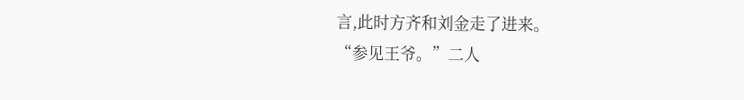言,此时方齐和刘金走了进来。
“参见王爷。”二人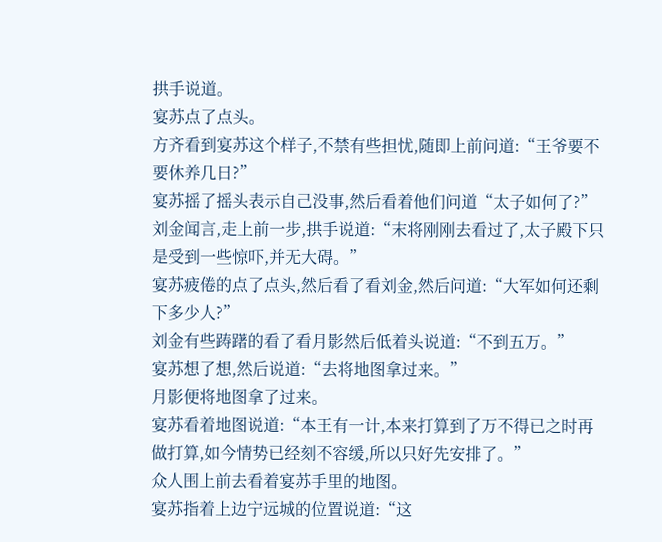拱手说道。
宴苏点了点头。
方齐看到宴苏这个样子,不禁有些担忧,随即上前问道:“王爷要不要休养几日?”
宴苏摇了摇头表示自己没事,然后看着他们问道“太子如何了?”
刘金闻言,走上前一步,拱手说道:“末将刚刚去看过了,太子殿下只是受到一些惊吓,并无大碍。”
宴苏疲倦的点了点头,然后看了看刘金,然后问道:“大军如何还剩下多少人?”
刘金有些踌躇的看了看月影然后低着头说道:“不到五万。”
宴苏想了想,然后说道:“去将地图拿过来。”
月影便将地图拿了过来。
宴苏看着地图说道:“本王有一计,本来打算到了万不得已之时再做打算,如今情势已经刻不容缓,所以只好先安排了。”
众人围上前去看着宴苏手里的地图。
宴苏指着上边宁远城的位置说道:“这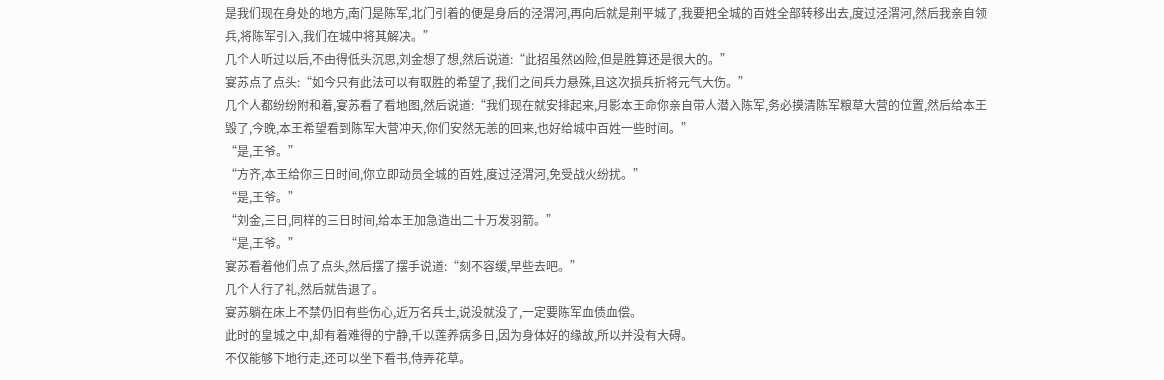是我们现在身处的地方,南门是陈军,北门引着的便是身后的泾渭河,再向后就是荆平城了,我要把全城的百姓全部转移出去,度过泾渭河,然后我亲自领兵,将陈军引入,我们在城中将其解决。”
几个人听过以后,不由得低头沉思,刘金想了想,然后说道:“此招虽然凶险,但是胜算还是很大的。”
宴苏点了点头:“如今只有此法可以有取胜的希望了,我们之间兵力悬殊,且这次损兵折将元气大伤。”
几个人都纷纷附和着,宴苏看了看地图,然后说道:“我们现在就安排起来,月影本王命你亲自带人潜入陈军,务必摸清陈军粮草大营的位置,然后给本王毁了,今晚,本王希望看到陈军大营冲天,你们安然无恙的回来,也好给城中百姓一些时间。”
“是,王爷。”
“方齐,本王给你三日时间,你立即动员全城的百姓,度过泾渭河,免受战火纷扰。”
“是,王爷。”
“刘金,三日,同样的三日时间,给本王加急造出二十万发羽箭。”
“是,王爷。”
宴苏看着他们点了点头,然后摆了摆手说道:“刻不容缓,早些去吧。”
几个人行了礼,然后就告退了。
宴苏躺在床上不禁仍旧有些伤心,近万名兵士,说没就没了,一定要陈军血债血偿。
此时的皇城之中,却有着难得的宁静,千以莲养病多日,因为身体好的缘故,所以并没有大碍。
不仅能够下地行走,还可以坐下看书,侍弄花草。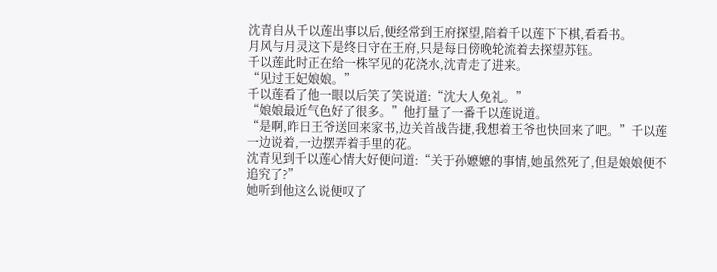沈青自从千以莲出事以后,便经常到王府探望,陪着千以莲下下棋,看看书。
月风与月灵这下是终日守在王府,只是每日傍晚轮流着去探望苏钰。
千以莲此时正在给一株罕见的花浇水,沈青走了进来。
“见过王妃娘娘。”
千以莲看了他一眼以后笑了笑说道:“沈大人免礼。”
“娘娘最近气色好了很多。”他打量了一番千以莲说道。
“是啊,昨日王爷送回来家书,边关首战告捷,我想着王爷也快回来了吧。”千以莲一边说着,一边摆弄着手里的花。
沈青见到千以莲心情大好便问道:“关于孙嬷嬷的事情,她虽然死了,但是娘娘便不追究了?”
她听到他这么说便叹了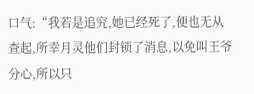口气:“我若是追究,她已经死了,便也无从查起,所幸月灵他们封锁了消息,以免叫王爷分心,所以只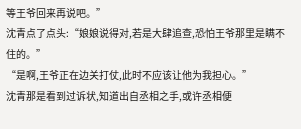等王爷回来再说吧。”
沈青点了点头:“娘娘说得对,若是大肆追查,恐怕王爷那里是瞒不住的。”
“是啊,王爷正在边关打仗,此时不应该让他为我担心。”
沈青那是看到过诉状,知道出自丞相之手,或许丞相便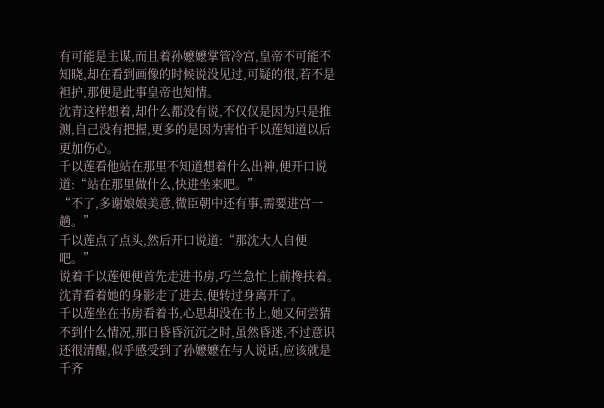有可能是主谋,而且着孙嬷嬷掌管冷宫,皇帝不可能不知晓,却在看到画像的时候说没见过,可疑的很,若不是袒护,那便是此事皇帝也知情。
沈青这样想着,却什么都没有说,不仅仅是因为只是推测,自己没有把握,更多的是因为害怕千以莲知道以后更加伤心。
千以莲看他站在那里不知道想着什么出神,便开口说道:“站在那里做什么,快进坐来吧。”
“不了,多谢娘娘美意,微臣朝中还有事,需要进宫一趟。”
千以莲点了点头,然后开口说道:“那沈大人自便吧。”
说着千以莲便便首先走进书房,巧兰急忙上前搀扶着。
沈青看着她的身影走了进去,便转过身离开了。
千以莲坐在书房看着书,心思却没在书上,她又何尝猜不到什么情况,那日昏昏沉沉之时,虽然昏迷,不过意识还很清醒,似乎感受到了孙嬷嬷在与人说话,应该就是千齐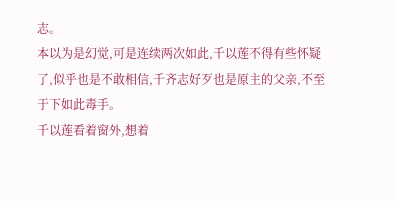志。
本以为是幻觉,可是连续两次如此,千以莲不得有些怀疑了,似乎也是不敢相信,千齐志好歹也是原主的父亲,不至于下如此毒手。
千以莲看着窗外,想着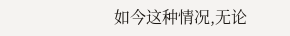如今这种情况,无论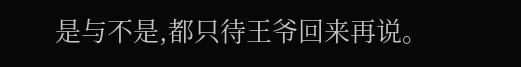是与不是,都只待王爷回来再说。